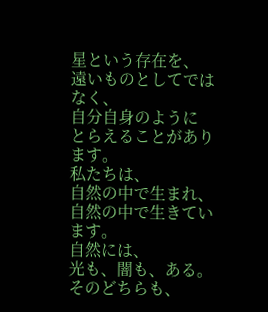星という存在を、
遠いものとしてではなく、
自分自身のように
とらえることがあります。
私たちは、
自然の中で生まれ、
自然の中で生きています。
自然には、
光も、闇も、ある。
そのどちらも、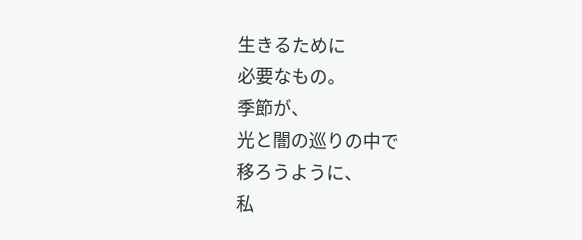生きるために
必要なもの。
季節が、
光と闇の巡りの中で
移ろうように、
私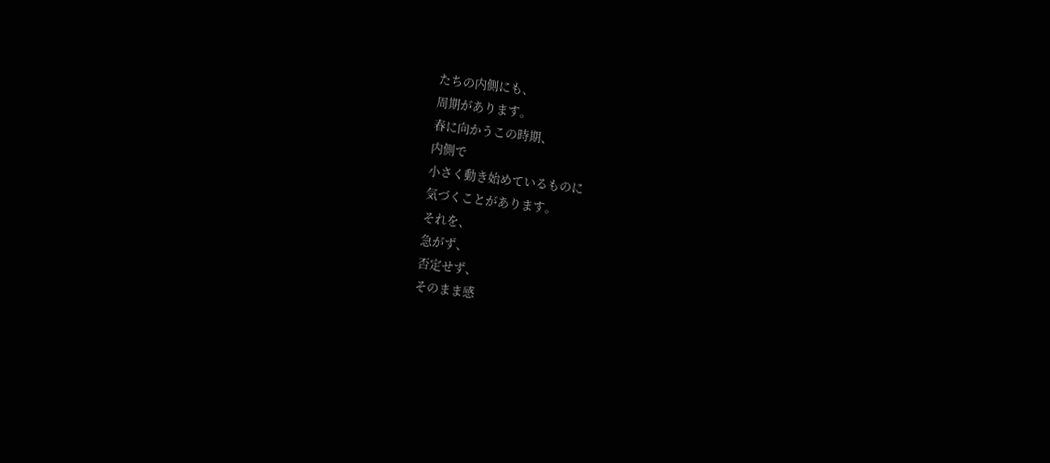たちの内側にも、
周期があります。
春に向かうこの時期、
内側で
小さく動き始めているものに
気づくことがあります。
それを、
急がず、
否定せず、
そのまま感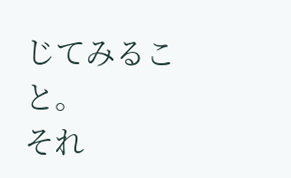じてみること。
それ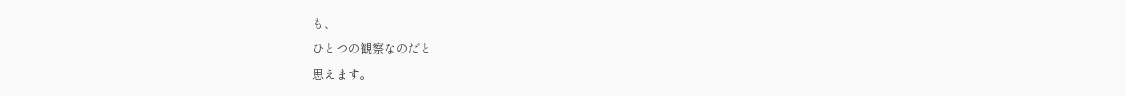も、
ひとつの観察なのだと
思えます。